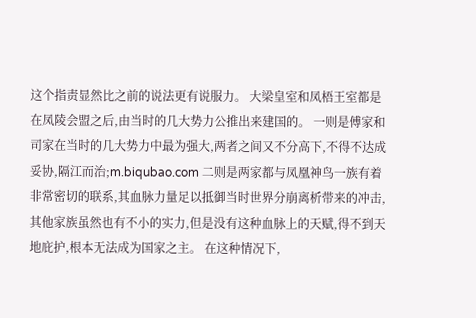这个指责显然比之前的说法更有说服力。 大梁皇室和凤梧王室都是在凤陵会盟之后,由当时的几大势力公推出来建国的。 一则是傅家和司家在当时的几大势力中最为强大,两者之间又不分高下,不得不达成妥协,隔江而治;m.biqubao.com 二则是两家都与凤凰神鸟一族有着非常密切的联系,其血脉力量足以抵御当时世界分崩离析带来的冲击,其他家族虽然也有不小的实力,但是没有这种血脉上的天赋,得不到天地庇护,根本无法成为国家之主。 在这种情况下,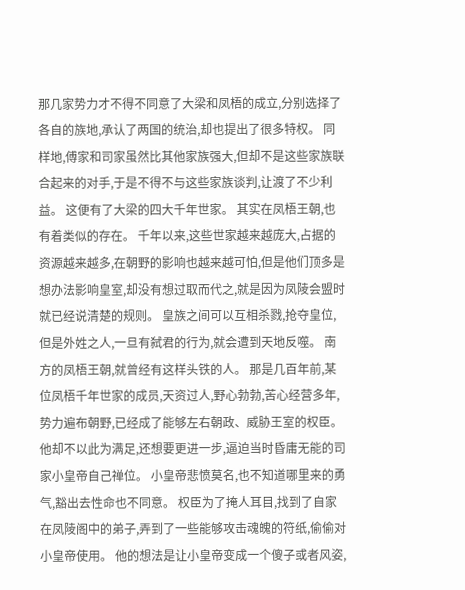那几家势力才不得不同意了大梁和凤梧的成立,分别选择了各自的族地,承认了两国的统治,却也提出了很多特权。 同样地,傅家和司家虽然比其他家族强大,但却不是这些家族联合起来的对手,于是不得不与这些家族谈判,让渡了不少利益。 这便有了大梁的四大千年世家。 其实在凤梧王朝,也有着类似的存在。 千年以来,这些世家越来越庞大,占据的资源越来越多,在朝野的影响也越来越可怕,但是他们顶多是想办法影响皇室,却没有想过取而代之,就是因为凤陵会盟时就已经说清楚的规则。 皇族之间可以互相杀戮,抢夺皇位,但是外姓之人,一旦有弑君的行为,就会遭到天地反噬。 南方的凤梧王朝,就曾经有这样头铁的人。 那是几百年前,某位凤梧千年世家的成员,天资过人,野心勃勃,苦心经营多年,势力遍布朝野,已经成了能够左右朝政、威胁王室的权臣。 他却不以此为满足,还想要更进一步,逼迫当时昏庸无能的司家小皇帝自己禅位。 小皇帝悲愤莫名,也不知道哪里来的勇气,豁出去性命也不同意。 权臣为了掩人耳目,找到了自家在凤陵阁中的弟子,弄到了一些能够攻击魂魄的符纸,偷偷对小皇帝使用。 他的想法是让小皇帝变成一个傻子或者风姿,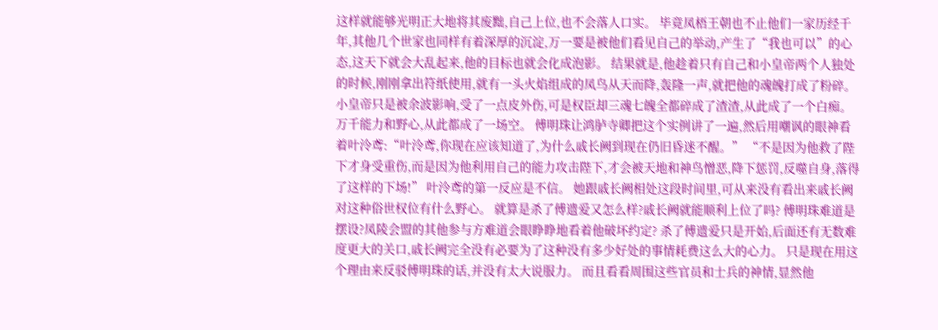这样就能够光明正大地将其废黜,自己上位,也不会落人口实。 毕竟凤梧王朝也不止他们一家历经千年,其他几个世家也同样有着深厚的沉淀,万一要是被他们看见自己的举动,产生了“我也可以”的心态,这天下就会大乱起来,他的目标也就会化成泡影。 结果就是,他趁着只有自己和小皇帝两个人独处的时候,刚刚拿出符纸使用,就有一头火焰组成的凤鸟从天而降,轰隆一声,就把他的魂魄打成了粉碎。 小皇帝只是被余波影响,受了一点皮外伤,可是权臣却三魂七魄全都碎成了渣渣,从此成了一个白痴。 万千能力和野心,从此都成了一场空。 傅明珠让鸿胪寺卿把这个实例讲了一遍,然后用嘲讽的眼神看着叶泠鸢:“叶泠鸢,你现在应该知道了,为什么戚长阙到现在仍旧昏迷不醒。” “不是因为他救了陛下才身受重伤,而是因为他利用自己的能力攻击陛下,才会被天地和神鸟憎恶,降下惩罚,反噬自身,落得了这样的下场!” 叶泠鸢的第一反应是不信。 她跟戚长阙相处这段时间里,可从来没有看出来戚长阙对这种俗世权位有什么野心。 就算是杀了傅遗爱又怎么样?戚长阙就能顺利上位了吗? 傅明珠难道是摆设?凤陵会盟的其他参与方难道会眼睁睁地看着他破坏约定? 杀了傅遗爱只是开始,后面还有无数难度更大的关口,戚长阙完全没有必要为了这种没有多少好处的事情耗费这么大的心力。 只是现在用这个理由来反驳傅明珠的话,并没有太大说服力。 而且看看周围这些官员和士兵的神情,显然他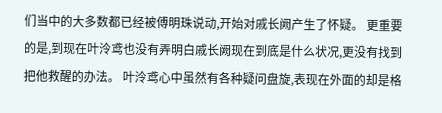们当中的大多数都已经被傅明珠说动,开始对戚长阙产生了怀疑。 更重要的是,到现在叶泠鸢也没有弄明白戚长阙现在到底是什么状况,更没有找到把他救醒的办法。 叶泠鸢心中虽然有各种疑问盘旋,表现在外面的却是格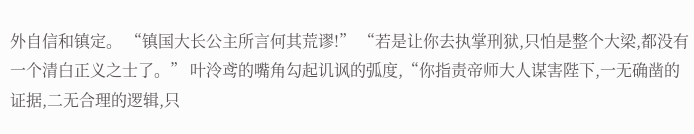外自信和镇定。 “镇国大长公主所言何其荒谬!” “若是让你去执掌刑狱,只怕是整个大梁,都没有一个清白正义之士了。” 叶泠鸢的嘴角勾起讥讽的弧度,“你指责帝师大人谋害陛下,一无确凿的证据,二无合理的逻辑,只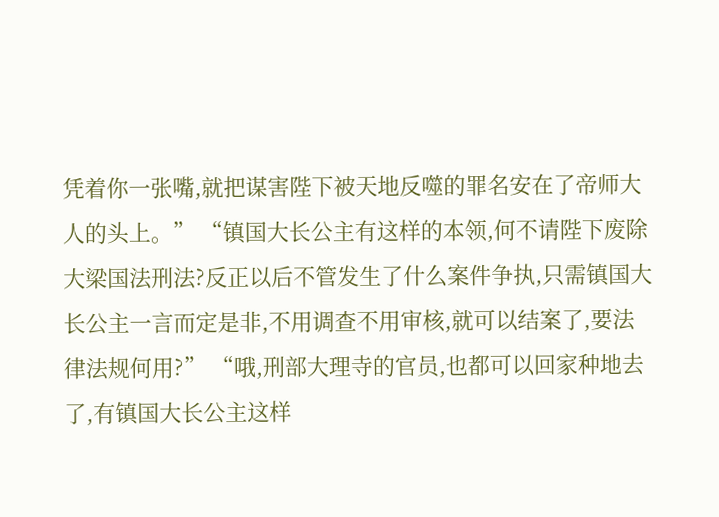凭着你一张嘴,就把谋害陛下被天地反噬的罪名安在了帝师大人的头上。” “镇国大长公主有这样的本领,何不请陛下废除大梁国法刑法?反正以后不管发生了什么案件争执,只需镇国大长公主一言而定是非,不用调查不用审核,就可以结案了,要法律法规何用?” “哦,刑部大理寺的官员,也都可以回家种地去了,有镇国大长公主这样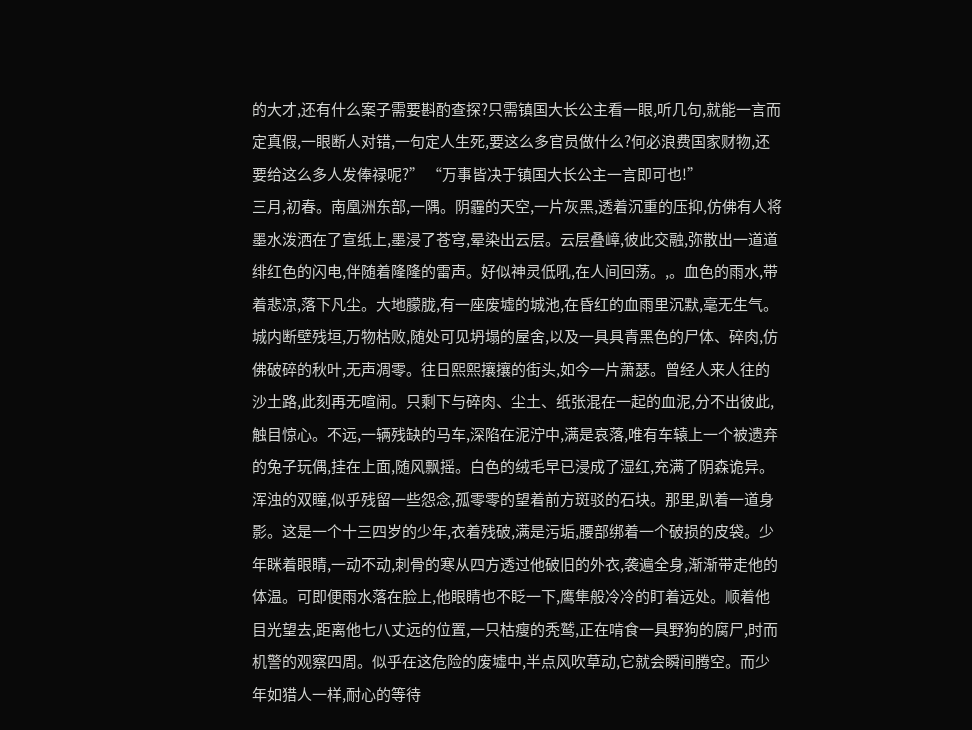的大才,还有什么案子需要斟酌查探?只需镇国大长公主看一眼,听几句,就能一言而定真假,一眼断人对错,一句定人生死,要这么多官员做什么?何必浪费国家财物,还要给这么多人发俸禄呢?” “万事皆决于镇国大长公主一言即可也!”
三月,初春。南凰洲东部,一隅。阴霾的天空,一片灰黑,透着沉重的压抑,仿佛有人将墨水泼洒在了宣纸上,墨浸了苍穹,晕染出云层。云层叠嶂,彼此交融,弥散出一道道绯红色的闪电,伴随着隆隆的雷声。好似神灵低吼,在人间回荡。,。血色的雨水,带着悲凉,落下凡尘。大地朦胧,有一座废墟的城池,在昏红的血雨里沉默,毫无生气。城内断壁残垣,万物枯败,随处可见坍塌的屋舍,以及一具具青黑色的尸体、碎肉,仿佛破碎的秋叶,无声凋零。往日熙熙攘攘的街头,如今一片萧瑟。曾经人来人往的沙土路,此刻再无喧闹。只剩下与碎肉、尘土、纸张混在一起的血泥,分不出彼此,触目惊心。不远,一辆残缺的马车,深陷在泥泞中,满是哀落,唯有车辕上一个被遗弃的兔子玩偶,挂在上面,随风飘摇。白色的绒毛早已浸成了湿红,充满了阴森诡异。浑浊的双瞳,似乎残留一些怨念,孤零零的望着前方斑驳的石块。那里,趴着一道身影。这是一个十三四岁的少年,衣着残破,满是污垢,腰部绑着一个破损的皮袋。少年眯着眼睛,一动不动,刺骨的寒从四方透过他破旧的外衣,袭遍全身,渐渐带走他的体温。可即便雨水落在脸上,他眼睛也不眨一下,鹰隼般冷冷的盯着远处。顺着他目光望去,距离他七八丈远的位置,一只枯瘦的秃鹫,正在啃食一具野狗的腐尸,时而机警的观察四周。似乎在这危险的废墟中,半点风吹草动,它就会瞬间腾空。而少年如猎人一样,耐心的等待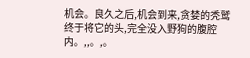机会。良久之后,机会到来,贪婪的秃鹫终于将它的头,完全没入野狗的腹腔内。,,。,。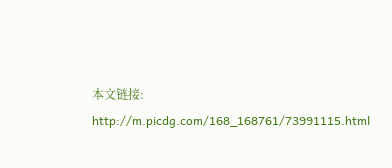本文链接:
http://m.picdg.com/168_168761/73991115.html